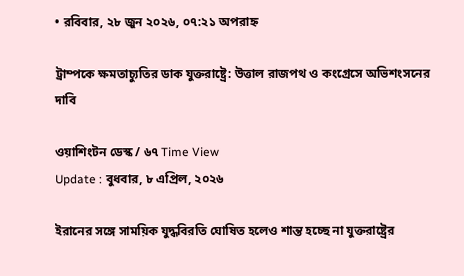• রবিবার, ২৮ জুন ২০২৬, ০৭:২১ অপরাহ্ন

ট্রাম্পকে ক্ষমতাচ্যুতির ডাক যুক্তরাষ্ট্রে: উত্তাল রাজপথ ও কংগ্রেসে অভিশংসনের দাবি

ওয়াশিংটন ডেস্ক / ৬৭ Time View
Update : বুধবার, ৮ এপ্রিল, ২০২৬

ইরানের সঙ্গে সাময়িক যুদ্ধবিরতি ঘোষিত হলেও শান্ত হচ্ছে না যুক্তরাষ্ট্রের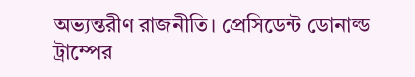অভ্যন্তরীণ রাজনীতি। প্রেসিডেন্ট ডোনাল্ড ট্রাম্পের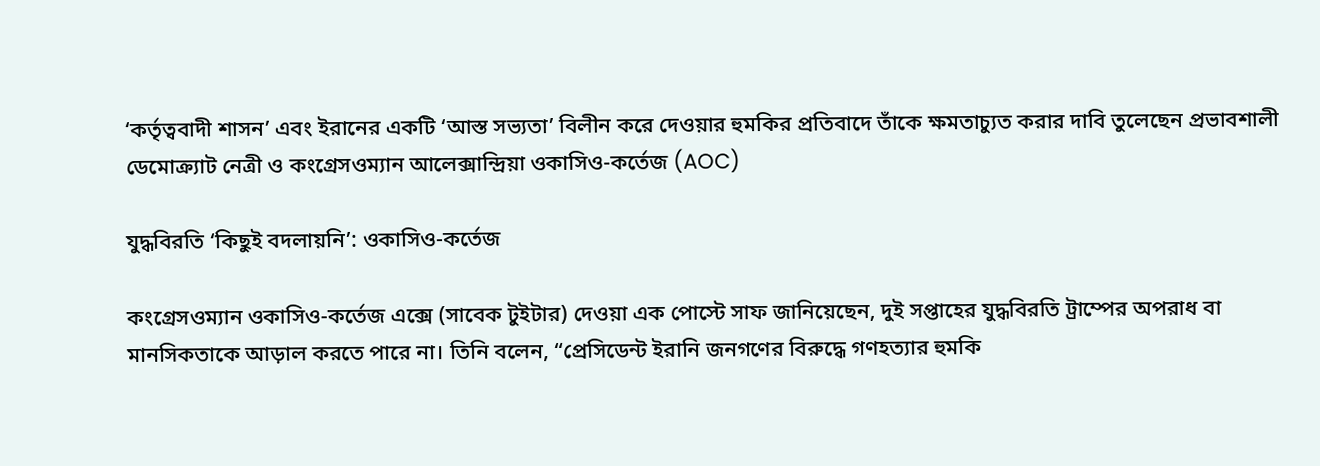‘কর্তৃত্ববাদী শাসন’ এবং ইরানের একটি ‘আস্ত সভ্যতা’ বিলীন করে দেওয়ার হুমকির প্রতিবাদে তাঁকে ক্ষমতাচ্যুত করার দাবি তুলেছেন প্রভাবশালী ডেমোক্র্যাট নেত্রী ও কংগ্রেসওম্যান আলেক্সান্দ্রিয়া ওকাসিও-কর্তেজ (AOC)

যুদ্ধবিরতি ‘কিছুই বদলায়নি’: ওকাসিও-কর্তেজ

কংগ্রেসওম্যান ওকাসিও-কর্তেজ এক্সে (সাবেক টুইটার) দেওয়া এক পোস্টে সাফ জানিয়েছেন, দুই সপ্তাহের যুদ্ধবিরতি ট্রাম্পের অপরাধ বা মানসিকতাকে আড়াল করতে পারে না। তিনি বলেন, “প্রেসিডেন্ট ইরানি জনগণের বিরুদ্ধে গণহত্যার হুমকি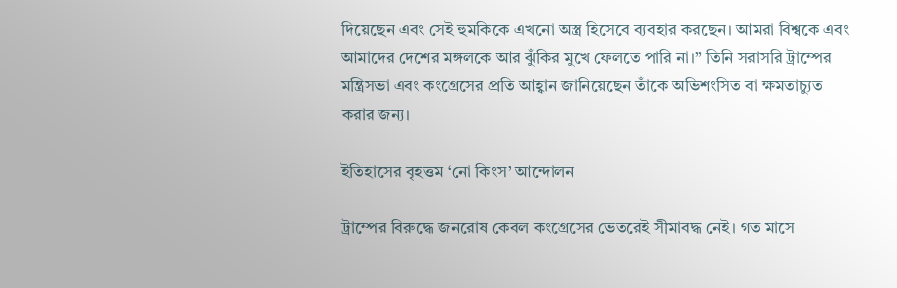দিয়েছেন এবং সেই হুমকিকে এখনো অস্ত্র হিসেবে ব্যবহার করছেন। আমরা বিশ্বকে এবং আমাদের দেশের মঙ্গলকে আর ঝুঁকির মুখে ফেলতে পারি না।” তিনি সরাসরি ট্রাম্পের মন্ত্রিসভা এবং কংগ্রেসের প্রতি আহ্বান জানিয়েছেন তাঁকে অভিশংসিত বা ক্ষমতাচ্যুত করার জন্য।

ইতিহাসের বৃহত্তম ‘নো কিংস’ আন্দোলন

ট্রাম্পের বিরুদ্ধে জনরোষ কেবল কংগ্রেসের ভেতরেই সীমাবদ্ধ নেই। গত মাসে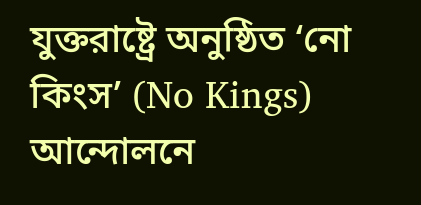যুক্তরাষ্ট্রে অনুষ্ঠিত ‘নো কিংস’ (No Kings) আন্দোলনে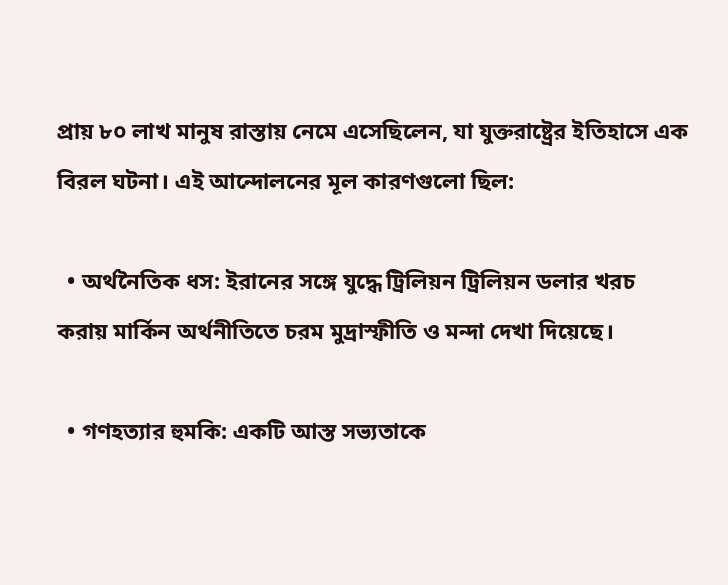প্রায় ৮০ লাখ মানুষ রাস্তায় নেমে এসেছিলেন, যা যুক্তরাষ্ট্রের ইতিহাসে এক বিরল ঘটনা। এই আন্দোলনের মূল কারণগুলো ছিল:

  • অর্থনৈতিক ধস: ইরানের সঙ্গে যুদ্ধে ট্রিলিয়ন ট্রিলিয়ন ডলার খরচ করায় মার্কিন অর্থনীতিতে চরম মুদ্রাস্ফীতি ও মন্দা দেখা দিয়েছে।

  • গণহত্যার হুমকি: একটি আস্ত সভ্যতাকে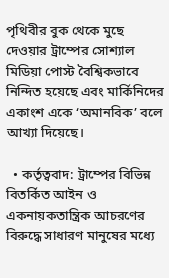পৃথিবীর বুক থেকে মুছে দেওয়ার ট্রাম্পের সোশ্যাল মিডিয়া পোস্ট বৈশ্বিকভাবে নিন্দিত হয়েছে এবং মার্কিনিদের একাংশ একে ‘অমানবিক’ বলে আখ্যা দিয়েছে।

  • কর্তৃত্ববাদ: ট্রাম্পের বিভিন্ন বিতর্কিত আইন ও একনায়কতান্ত্রিক আচরণের বিরুদ্ধে সাধারণ মানুষের মধ্যে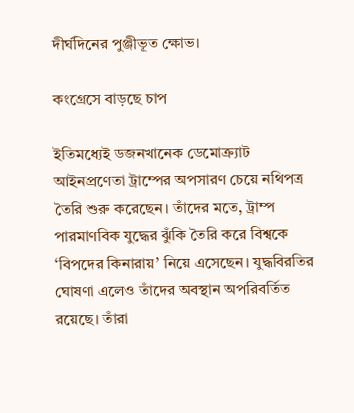দীর্ঘদিনের পুঞ্জীভূত ক্ষোভ।

কংগ্রেসে বাড়ছে চাপ

ইতিমধ্যেই ডজনখানেক ডেমোক্র্যাট আইনপ্রণেতা ট্রাম্পের অপসারণ চেয়ে নথিপত্র তৈরি শুরু করেছেন। তাঁদের মতে, ট্রাম্প পারমাণবিক যুদ্ধের ঝুঁকি তৈরি করে বিশ্বকে ‘বিপদের কিনারায়’ নিয়ে এসেছেন। যুদ্ধবিরতির ঘোষণা এলেও তাঁদের অবস্থান অপরিবর্তিত রয়েছে। তাঁরা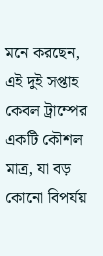মনে করছেন, এই দুই সপ্তাহ কেবল ট্রাম্পের একটি কৌশল মাত্র, যা বড় কোনো বিপর্যয়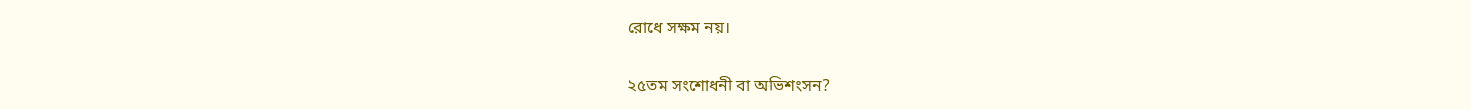রোধে সক্ষম নয়।

২৫তম সংশোধনী বা অভিশংসন?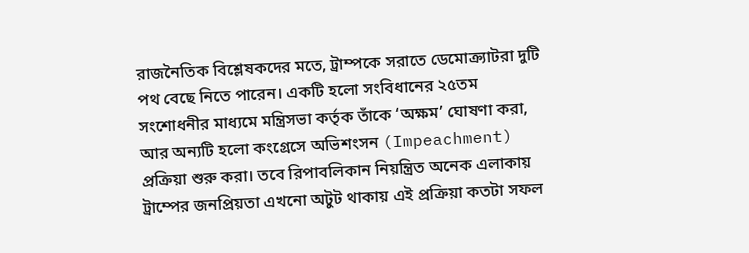রাজনৈতিক বিশ্লেষকদের মতে, ট্রাম্পকে সরাতে ডেমোক্র্যাটরা দুটি পথ বেছে নিতে পারেন। একটি হলো সংবিধানের ২৫তম সংশোধনীর মাধ্যমে মন্ত্রিসভা কর্তৃক তাঁকে ‘অক্ষম’ ঘোষণা করা, আর অন্যটি হলো কংগ্রেসে অভিশংসন (Impeachment) প্রক্রিয়া শুরু করা। তবে রিপাবলিকান নিয়ন্ত্রিত অনেক এলাকায় ট্রাম্পের জনপ্রিয়তা এখনো অটুট থাকায় এই প্রক্রিয়া কতটা সফল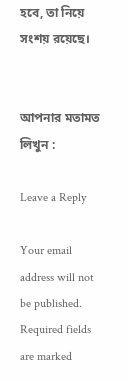হবে, তা নিয়ে সংশয় রয়েছে।


আপনার মতামত লিখুন :

Leave a Reply

Your email address will not be published. Required fields are marked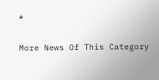*

More News Of This Category